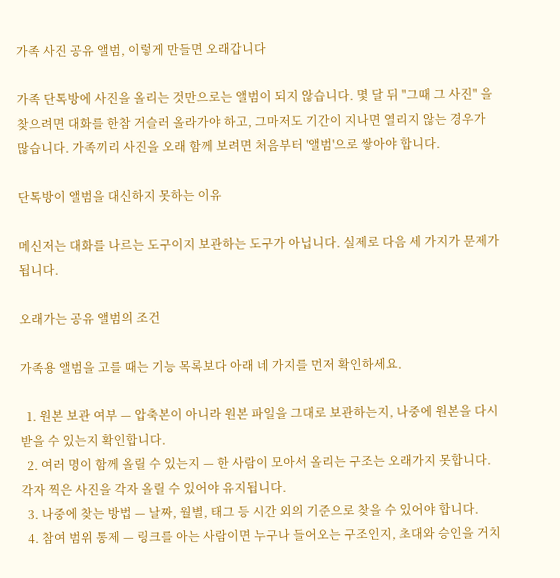가족 사진 공유 앨범, 이렇게 만들면 오래갑니다

가족 단톡방에 사진을 올리는 것만으로는 앨범이 되지 않습니다. 몇 달 뒤 "그때 그 사진" 을 찾으려면 대화를 한참 거슬러 올라가야 하고, 그마저도 기간이 지나면 열리지 않는 경우가 많습니다. 가족끼리 사진을 오래 함께 보려면 처음부터 '앨범'으로 쌓아야 합니다.

단톡방이 앨범을 대신하지 못하는 이유

메신저는 대화를 나르는 도구이지 보관하는 도구가 아닙니다. 실제로 다음 세 가지가 문제가 됩니다.

오래가는 공유 앨범의 조건

가족용 앨범을 고를 때는 기능 목록보다 아래 네 가지를 먼저 확인하세요.

  1. 원본 보관 여부 — 압축본이 아니라 원본 파일을 그대로 보관하는지, 나중에 원본을 다시 받을 수 있는지 확인합니다.
  2. 여러 명이 함께 올릴 수 있는지 — 한 사람이 모아서 올리는 구조는 오래가지 못합니다. 각자 찍은 사진을 각자 올릴 수 있어야 유지됩니다.
  3. 나중에 찾는 방법 — 날짜, 월별, 태그 등 시간 외의 기준으로 찾을 수 있어야 합니다.
  4. 참여 범위 통제 — 링크를 아는 사람이면 누구나 들어오는 구조인지, 초대와 승인을 거치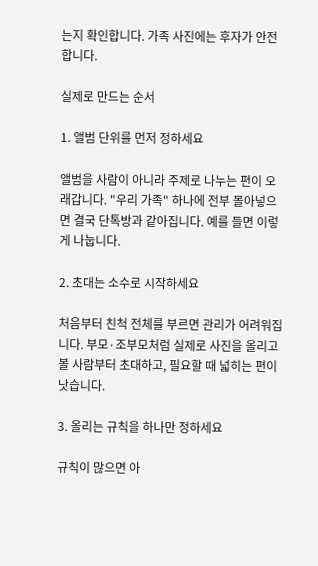는지 확인합니다. 가족 사진에는 후자가 안전합니다.

실제로 만드는 순서

1. 앨범 단위를 먼저 정하세요

앨범을 사람이 아니라 주제로 나누는 편이 오래갑니다. "우리 가족" 하나에 전부 몰아넣으면 결국 단톡방과 같아집니다. 예를 들면 이렇게 나눕니다.

2. 초대는 소수로 시작하세요

처음부터 친척 전체를 부르면 관리가 어려워집니다. 부모·조부모처럼 실제로 사진을 올리고 볼 사람부터 초대하고, 필요할 때 넓히는 편이 낫습니다.

3. 올리는 규칙을 하나만 정하세요

규칙이 많으면 아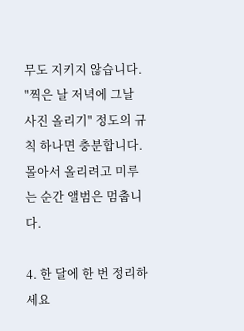무도 지키지 않습니다. "찍은 날 저녁에 그날 사진 올리기" 정도의 규칙 하나면 충분합니다. 몰아서 올리려고 미루는 순간 앨범은 멈춥니다.

4. 한 달에 한 번 정리하세요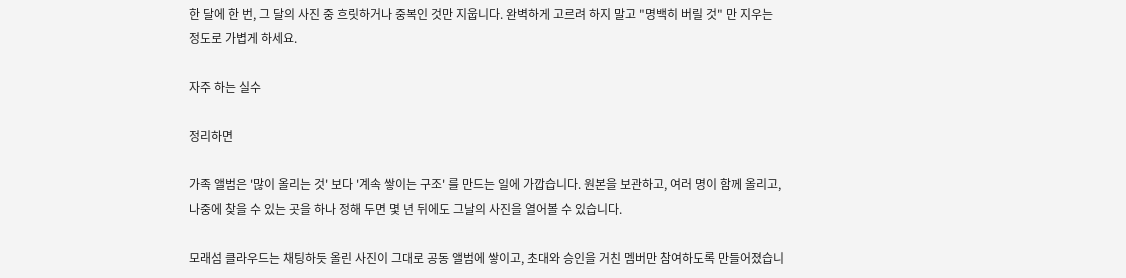한 달에 한 번, 그 달의 사진 중 흐릿하거나 중복인 것만 지웁니다. 완벽하게 고르려 하지 말고 "명백히 버릴 것" 만 지우는 정도로 가볍게 하세요.

자주 하는 실수

정리하면

가족 앨범은 '많이 올리는 것' 보다 '계속 쌓이는 구조' 를 만드는 일에 가깝습니다. 원본을 보관하고, 여러 명이 함께 올리고, 나중에 찾을 수 있는 곳을 하나 정해 두면 몇 년 뒤에도 그날의 사진을 열어볼 수 있습니다.

모래섬 클라우드는 채팅하듯 올린 사진이 그대로 공동 앨범에 쌓이고, 초대와 승인을 거친 멤버만 참여하도록 만들어졌습니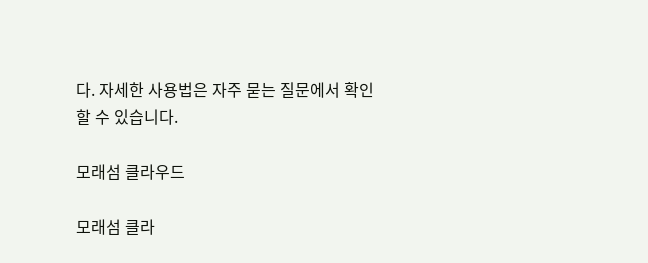다. 자세한 사용법은 자주 묻는 질문에서 확인할 수 있습니다.

모래섬 클라우드

모래섬 클라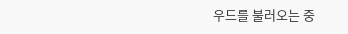우드를 불러오는 중